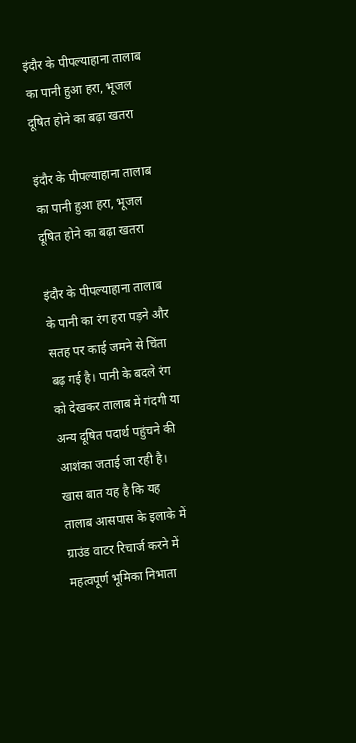इंदौर के पीपल्याहाना तालाब का पानी हुआ हरा, भूजल दूषित होने का बढ़ा खतरा

इंदौर के पीपल्याहाना तालाब का पानी हुआ हरा, भूजल दूषित होने का बढ़ा खतरा

इंदौर के पीपल्याहाना तालाब के पानी का रंग हरा पड़ने और सतह पर काई जमने से चिंता बढ़ गई है। पानी के बदले रंग को देखकर तालाब में गंदगी या अन्य दूषित पदार्थ पहुंचने की आशंका जताई जा रही है। खास बात यह है कि यह तालाब आसपास के इलाके में ग्राउंड वाटर रिचार्ज करने में महत्वपूर्ण भूमिका निभाता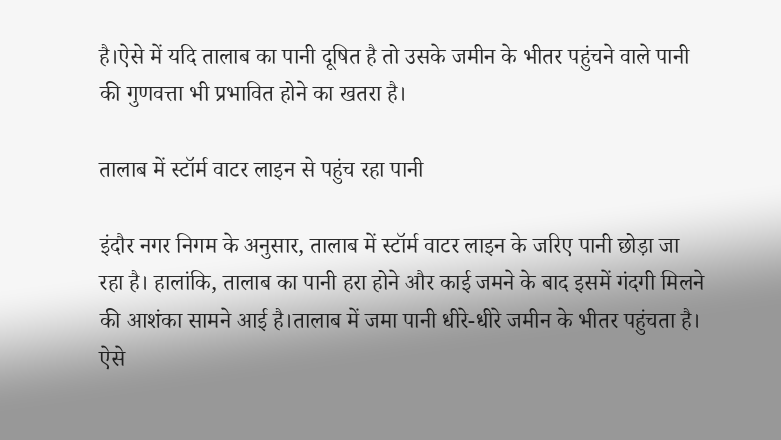है।ऐसे में यदि तालाब का पानी दूषित है तो उसके जमीन के भीतर पहुंचने वाले पानी की गुणवत्ता भी प्रभावित होने का खतरा है।

तालाब में स्टॉर्म वाटर लाइन से पहुंच रहा पानी

इंदौर नगर निगम के अनुसार, तालाब में स्टॉर्म वाटर लाइन के जरिए पानी छोड़ा जा रहा है। हालांकि, तालाब का पानी हरा होने और काई जमने के बाद इसमें गंदगी मिलने की आशंका सामने आई है।तालाब में जमा पानी धीरे-धीरे जमीन के भीतर पहुंचता है। ऐसे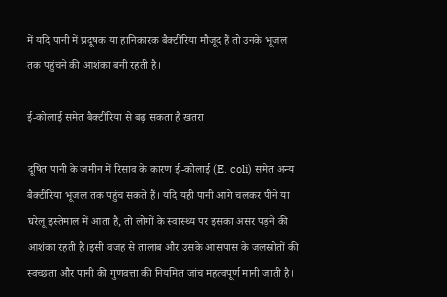में यदि पानी में प्रदूषक या हानिकारक बैक्टीरिया मौजूद हैं तो उनके भूजल तक पहुंचने की आशंका बनी रहती है।

ई-कोलाई समेत बैक्टीरिया से बढ़ सकता है खतरा

दूषित पानी के जमीन में रिसाव के कारण ई-कोलाई (E. coli) समेत अन्य बैक्टीरिया भूजल तक पहुंच सकते हैं। यदि यही पानी आगे चलकर पीने या घरेलू इस्तेमाल में आता है, तो लोगों के स्वास्थ्य पर इसका असर पड़ने की आशंका रहती है।इसी वजह से तालाब और उसके आसपास के जलस्रोतों की स्वच्छता और पानी की गुणवत्ता की नियमित जांच महत्वपूर्ण मानी जाती है।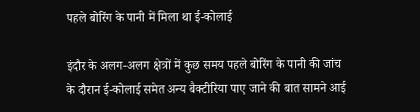पहले बोरिंग के पानी में मिला था ई-कोलाई

इंदौर के अलग-अलग क्षेत्रों में कुछ समय पहले बोरिंग के पानी की जांच के दौरान ई-कोलाई समेत अन्य बैक्टीरिया पाए जाने की बात सामने आई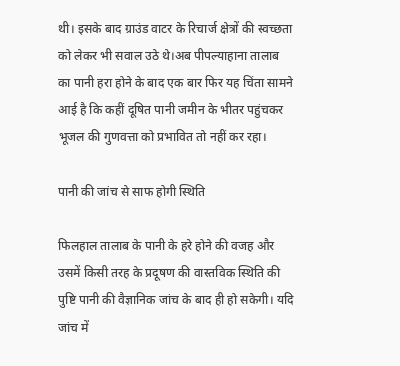थी। इसके बाद ग्राउंड वाटर के रिचार्ज क्षेत्रों की स्वच्छता को लेकर भी सवाल उठे थे।अब पीपल्याहाना तालाब का पानी हरा होने के बाद एक बार फिर यह चिंता सामने आई है कि कहीं दूषित पानी जमीन के भीतर पहुंचकर भूजल की गुणवत्ता को प्रभावित तो नहीं कर रहा।

पानी की जांच से साफ होगी स्थिति

फिलहाल तालाब के पानी के हरे होने की वजह और उसमें किसी तरह के प्रदूषण की वास्तविक स्थिति की पुष्टि पानी की वैज्ञानिक जांच के बाद ही हो सकेगी। यदि जांच में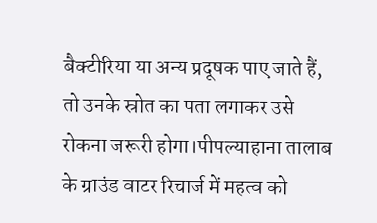बैक्टीरिया या अन्य प्रदूषक पाए जाते हैं, तो उनके स्रोत का पता लगाकर उसे रोकना जरूरी होगा।पीपल्याहाना तालाब के ग्राउंड वाटर रिचार्ज में महत्व को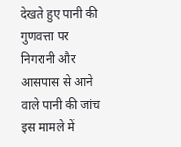देखते हुए पानी की गुणवत्ता पर निगरानी और आसपास से आने वाले पानी की जांच इस मामले में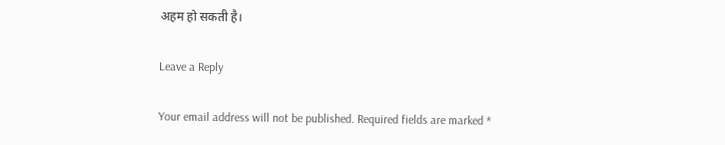अहम हो सकती है।

Leave a Reply

Your email address will not be published. Required fields are marked *